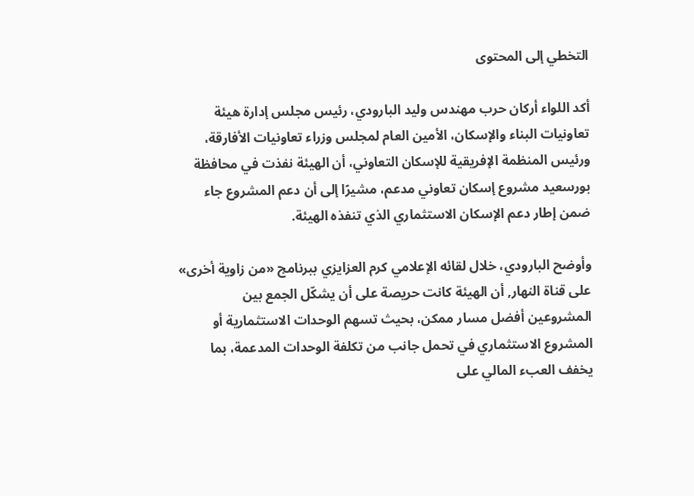التخطي إلى المحتوى

أكد اللواء أركان حرب مهندس وليد البارودي، رئيس مجلس إدارة هيئة تعاونيات البناء والإسكان، الأمين العام لمجلس وزراء تعاونيات الأفارقة، ورئيس المنظمة الإفريقية للإسكان التعاوني، أن الهيئة نفذت في محافظة بورسعيد مشروع إسكان تعاوني مدعم، مشيرًا إلى أن دعم المشروع جاء ضمن إطار دعم الإسكان الاستثماري الذي تنفذه الهيئة.

وأوضح البارودي، خلال لقائه الإعلامي كرم العزايزي ببرنامج «من زاوية أخرى» على قناة النهار, أن الهيئة كانت حريصة على أن يشكّل الجمع بين المشروعين أفضل مسار ممكن، بحيث تسهم الوحدات الاستثمارية أو المشروع الاستثماري في تحمل جانب من تكلفة الوحدات المدعمة، بما يخفف العبء المالي على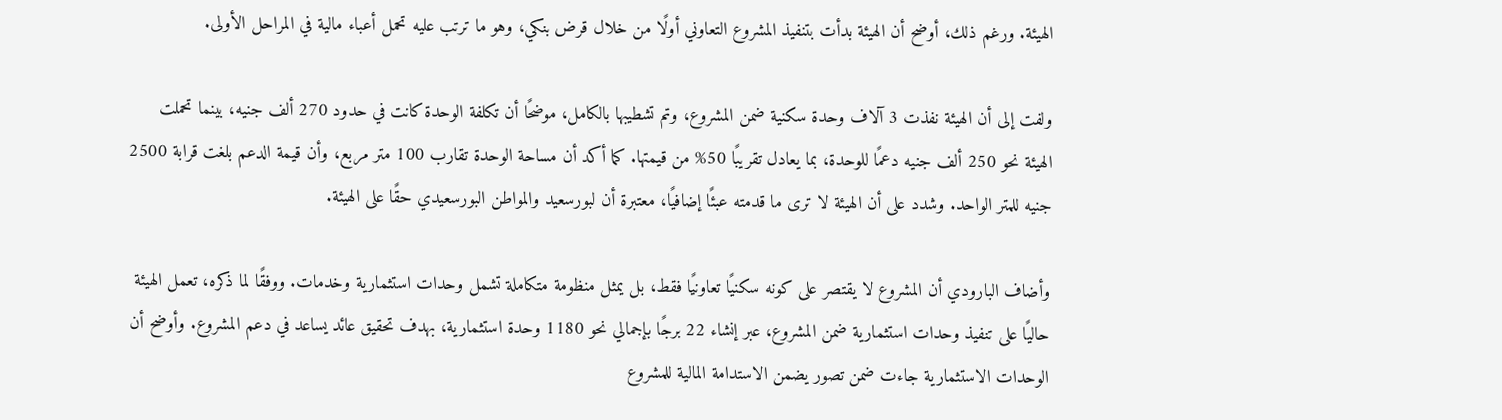الهيئة. ورغم ذلك، أوضح أن الهيئة بدأت بتنفيذ المشروع التعاوني أولًا من خلال قرض بنكي، وهو ما ترتب عليه تحمل أعباء مالية في المراحل الأولى.

ولفت إلى أن الهيئة نفذت 3 آلاف وحدة سكنية ضمن المشروع، وتم تشطيبها بالكامل، موضحًا أن تكلفة الوحدة كانت في حدود 270 ألف جنيه، بينما تحملت الهيئة نحو 250 ألف جنيه دعمًا للوحدة، بما يعادل تقريبًا 50% من قيمتها. كما أكد أن مساحة الوحدة تقارب 100 متر مربع، وأن قيمة الدعم بلغت قرابة 2500 جنيه للمتر الواحد. وشدد على أن الهيئة لا ترى ما قدمته عبئًا إضافيًا، معتبرة أن لبورسعيد والمواطن البورسعيدي حقًا على الهيئة.

وأضاف البارودي أن المشروع لا يقتصر على كونه سكنيًا تعاونيًا فقط، بل يمثل منظومة متكاملة تشمل وحدات استثمارية وخدمات. ووفقًا لما ذكره، تعمل الهيئة حاليًا على تنفيذ وحدات استثمارية ضمن المشروع، عبر إنشاء 22 برجًا بإجمالي نحو 1180 وحدة استثمارية، بهدف تحقيق عائد يساعد في دعم المشروع. وأوضح أن الوحدات الاستثمارية جاءت ضمن تصور يضمن الاستدامة المالية للمشروع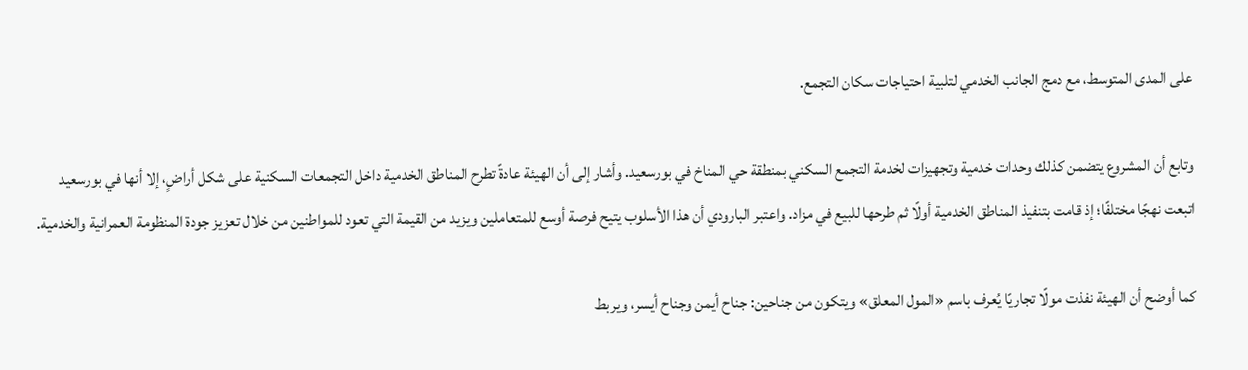على المدى المتوسط، مع دمج الجانب الخدمي لتلبية احتياجات سكان التجمع.

وتابع أن المشروع يتضمن كذلك وحدات خدمية وتجهيزات لخدمة التجمع السكني بمنطقة حي المناخ في بورسعيد. وأشار إلى أن الهيئة عادةً تطرح المناطق الخدمية داخل التجمعات السكنية على شكل أراضٍ، إلا أنها في بورسعيد اتبعت نهجًا مختلفًا؛ إذ قامت بتنفيذ المناطق الخدمية أولًا ثم طرحها للبيع في مزاد. واعتبر البارودي أن هذا الأسلوب يتيح فرصة أوسع للمتعاملين ويزيد من القيمة التي تعود للمواطنين من خلال تعزيز جودة المنظومة العمرانية والخدمية.

كما أوضح أن الهيئة نفذت مولًا تجاريًا يُعرف باسم «المول المعلق» ويتكون من جناحين: جناح أيمن وجناح أيسر، ويربط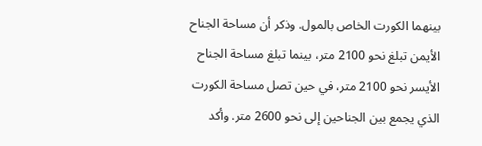بينهما الكورت الخاص بالمول. وذكر أن مساحة الجناح الأيمن تبلغ نحو 2100 متر، بينما تبلغ مساحة الجناح الأيسر نحو 2100 متر، في حين تصل مساحة الكورت الذي يجمع بين الجناحين إلى نحو 2600 متر. وأكد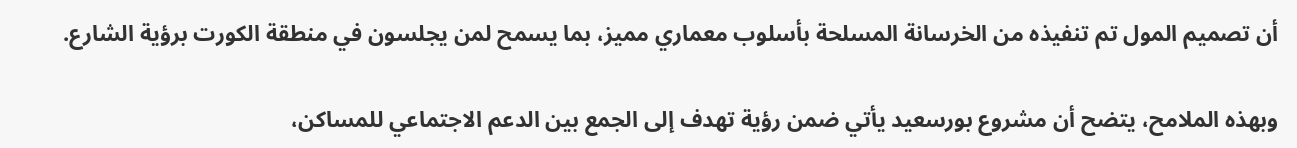أن تصميم المول تم تنفيذه من الخرسانة المسلحة بأسلوب معماري مميز، بما يسمح لمن يجلسون في منطقة الكورت برؤية الشارع.

وبهذه الملامح، يتضح أن مشروع بورسعيد يأتي ضمن رؤية تهدف إلى الجمع بين الدعم الاجتماعي للمساكن،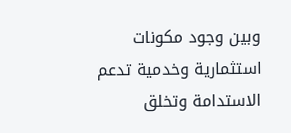وبين وجود مكونات استثمارية وخدمية تدعم الاستدامة وتخلق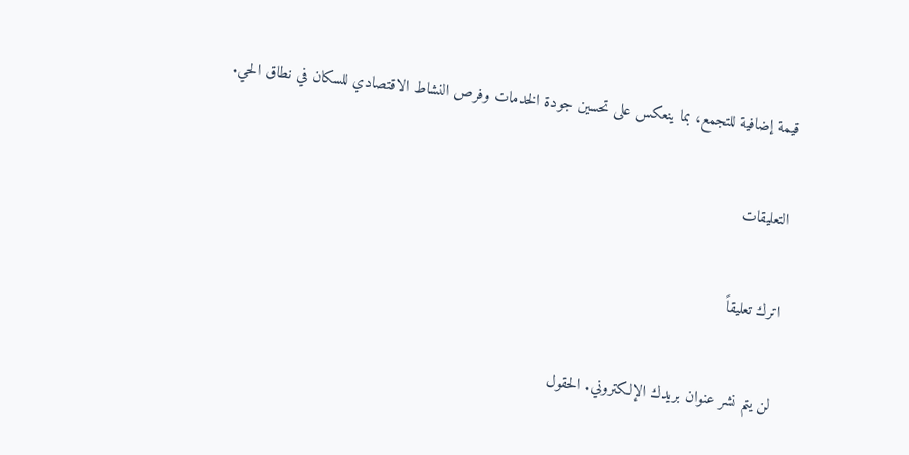قيمة إضافية للتجمع، بما ينعكس على تحسين جودة الخدمات وفرص النشاط الاقتصادي للسكان في نطاق الحي.

التعليقات

اترك تعليقاً

لن يتم نشر عنوان بريدك الإلكتروني. الحقول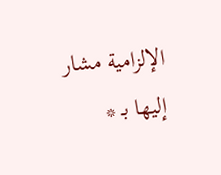الإلزامية مشار إليها بـ *